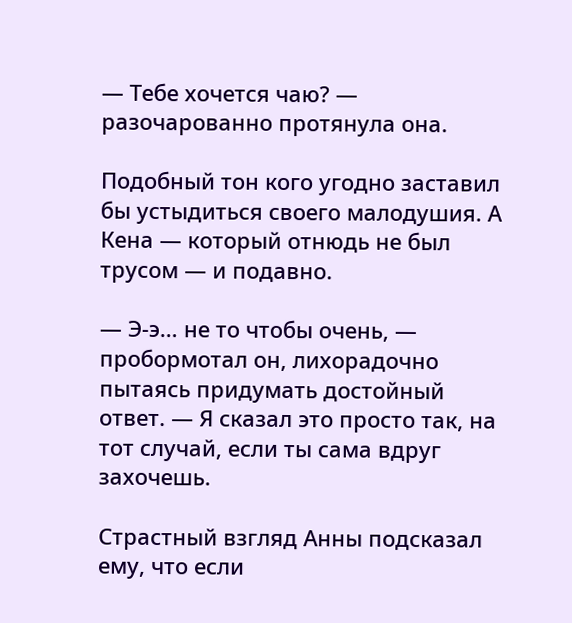— Тебе хочется чаю? — разочарованно протянула она.

Подобный тон кого угодно заставил бы устыдиться своего малодушия. А Кена — который отнюдь не был трусом — и подавно.

— Э-э… не то чтобы очень, — пробормотал он, лихорадочно пытаясь придумать достойный ответ. — Я сказал это просто так, на тот случай, если ты сама вдруг захочешь.

Страстный взгляд Анны подсказал ему, что если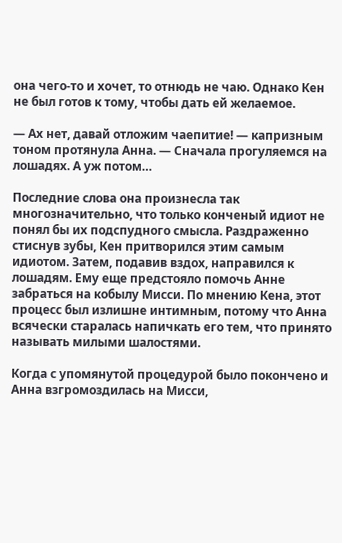она чего-то и хочет, то отнюдь не чаю. Однако Кен не был готов к тому, чтобы дать ей желаемое.

— Ах нет, давай отложим чаепитие! — капризным тоном протянула Анна. — Сначала прогуляемся на лошадях. А уж потом…

Последние слова она произнесла так многозначительно, что только конченый идиот не понял бы их подспудного смысла. Раздраженно стиснув зубы, Кен притворился этим самым идиотом. Затем, подавив вздох, направился к лошадям. Ему еще предстояло помочь Анне забраться на кобылу Мисси. По мнению Кена, этот процесс был излишне интимным, потому что Анна всячески старалась напичкать его тем, что принято называть милыми шалостями.

Когда с упомянутой процедурой было покончено и Анна взгромоздилась на Мисси,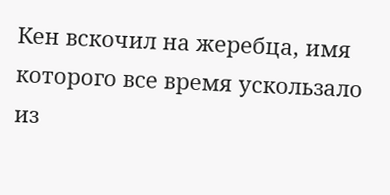Кен вскочил на жеребца, имя которого все время ускользало из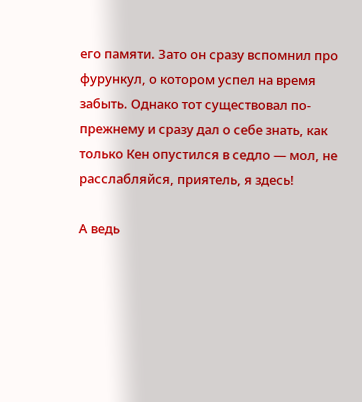его памяти. Зато он сразу вспомнил про фурункул, о котором успел на время забыть. Однако тот существовал по-прежнему и сразу дал о себе знать, как только Кен опустился в седло — мол, не расслабляйся, приятель, я здесь!

А ведь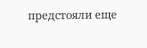предстояли еще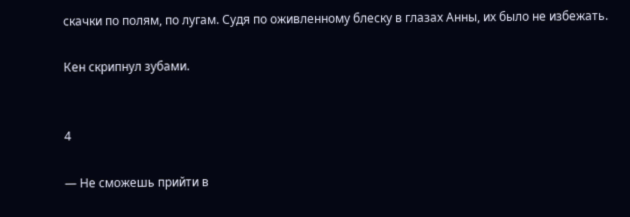скачки по полям, по лугам. Судя по оживленному блеску в глазах Анны, их было не избежать.

Кен скрипнул зубами.


4

— Не сможешь прийти в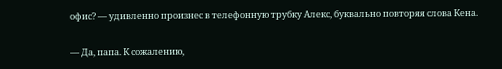офис? — удивленно произнес в телефонную трубку Алекс, буквально повторяя слова Кена.

— Да, папа. К сожалению,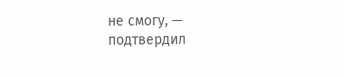не смогу, — подтвердил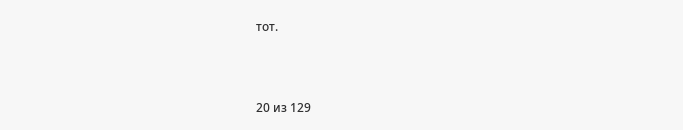тот.



20 из 129